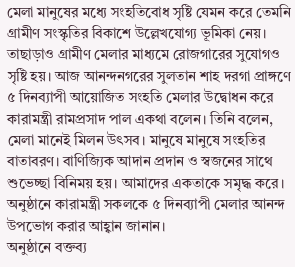মেলা মানুষের মধ্যে সংহতিবোধ সৃষ্টি যেমন করে তেমনি গ্রামীণ সংস্কৃতির বিকাশে উল্লেখযোগ্য ভূমিকা নেয়। তাছাড়াও গ্রামীণ মেলার মাধ্যমে রোজগারের সুযোগও সৃষ্টি হয়। আজ আনন্দনগরের সুলতান শাহ দরগা প্রাঙ্গণে ৫ দিনব্যাপী আয়োজিত সংহতি মেলার উদ্বোধন করে কারামন্ত্রী রামপ্রসাদ পাল একথা বলেন। তিনি বলেন, মেলা মানেই মিলন উৎসব। মানুষে মানুষে সংহতির বাতাবরণ। বাণিজ্যিক আদান প্রদান ও স্বজনের সাথে শুভেচ্ছা বিনিময় হয়। আমাদের একতাকে সমৃদ্ধ করে। অনুষ্ঠানে কারামন্ত্রী সকলকে ৫ দিনব্যাপী মেলার আনন্দ উপভোগ করার আহ্বান জানান।
অনুষ্ঠানে বক্তব্য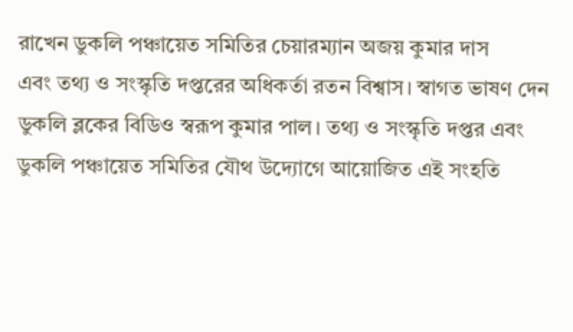রাখেন ডুকলি পঞ্চায়েত সমিতির চেয়ারম্যান অজয় কুমার দাস
এবং তথ্য ও সংস্কৃতি দপ্তরের অধিকর্তা রতন বিশ্বাস। স্বাগত ভাষণ দেন ডুকলি ব্লকের বিডিও স্বরূপ কুমার পাল। তথ্য ও সংস্কৃতি দপ্তর এবং ডুকলি পঞ্চায়েত সমিতির যৌথ উদ্যোগে আয়োজিত এই সংহতি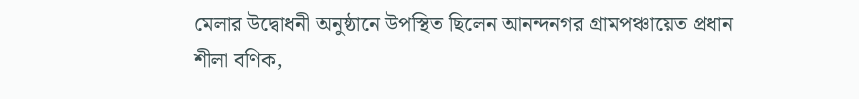মেলার উদ্বোধনী অনুষ্ঠানে উপস্থিত ছিলেন আনন্দনগর গ্রামপঞ্চায়েত প্রধান শীলা বণিক,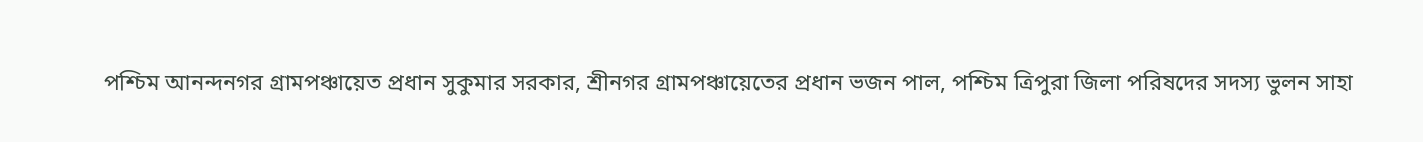পশ্চিম আনন্দনগর গ্রামপঞ্চায়েত প্রধান সুকুমার সরকার, শ্রীনগর গ্রামপঞ্চায়েতের প্রধান ভজন পাল, পশ্চিম ত্রিপুরা জিলা পরিষদের সদস্য ভুলন সাহা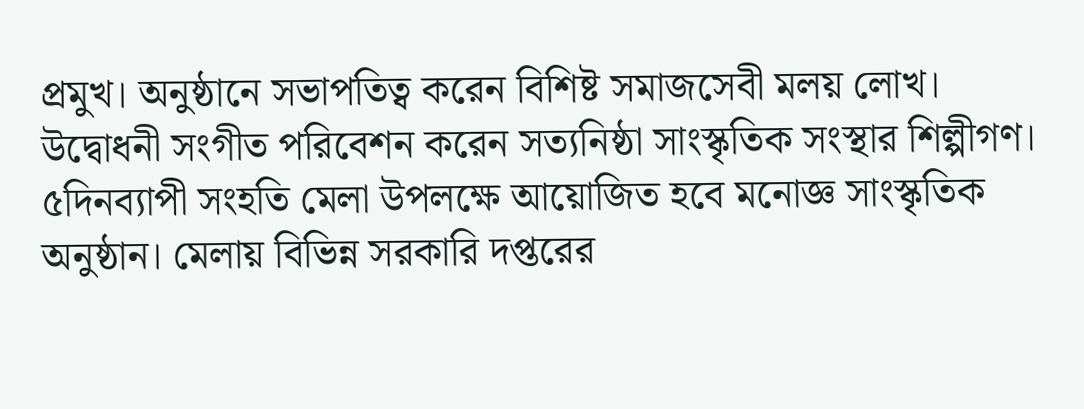প্রমুখ। অনুষ্ঠানে সভাপতিত্ব করেন বিশিষ্ট সমাজসেবী মলয় লোখ। উদ্বোধনী সংগীত পরিবেশন করেন সত্যনিষ্ঠা সাংস্কৃতিক সংস্থার শিল্পীগণ। ৫দিনব্যাপী সংহতি মেলা উপলক্ষে আয়োজিত হবে মনোজ্ঞ সাংস্কৃতিক অনুষ্ঠান। মেলায় বিভিন্ন সরকারি দপ্তরের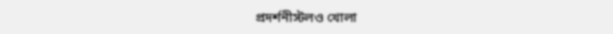প্রদর্শনীস্টলও খোলা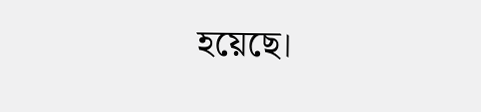হয়েছে।